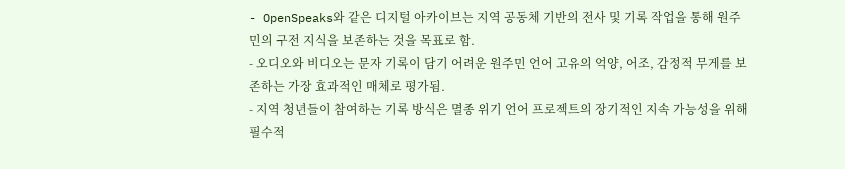- OpenSpeaks와 같은 디지털 아카이브는 지역 공동체 기반의 전사 및 기록 작업을 통해 원주민의 구전 지식을 보존하는 것을 목표로 함.
- 오디오와 비디오는 문자 기록이 담기 어려운 원주민 언어 고유의 억양, 어조, 감정적 무게를 보존하는 가장 효과적인 매체로 평가됨.
- 지역 청년들이 참여하는 기록 방식은 멸종 위기 언어 프로젝트의 장기적인 지속 가능성을 위해 필수적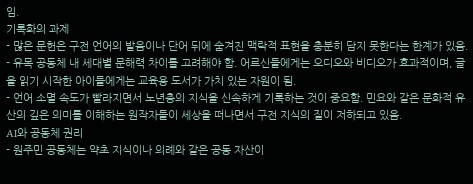임.
기록화의 과제
- 많은 문헌은 구전 언어의 발음이나 단어 뒤에 숨겨진 맥락적 표현을 충분히 담지 못한다는 한계가 있음.
- 유목 공동체 내 세대별 문해력 차이를 고려해야 함. 어르신들에게는 오디오와 비디오가 효과적이며, 글을 읽기 시작한 아이들에게는 교육용 도서가 가치 있는 자원이 됨.
- 언어 소멸 속도가 빨라지면서 노년층의 지식을 신속하게 기록하는 것이 중요함. 민요와 같은 문화적 유산의 깊은 의미를 이해하는 원작자들이 세상을 떠나면서 구전 지식의 질이 저하되고 있음.
AI와 공동체 권리
- 원주민 공동체는 약초 지식이나 의례와 같은 공동 자산이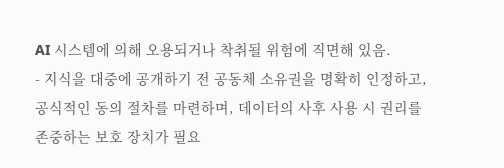AI 시스템에 의해 오용되거나 착취될 위험에 직면해 있음.
- 지식을 대중에 공개하기 전 공동체 소유권을 명확히 인정하고, 공식적인 동의 절차를 마련하며, 데이터의 사후 사용 시 권리를 존중하는 보호 장치가 필요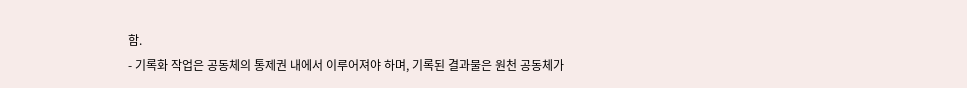함.
- 기록화 작업은 공동체의 통제권 내에서 이루어져야 하며, 기록된 결과물은 원천 공동체가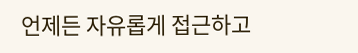언제든 자유롭게 접근하고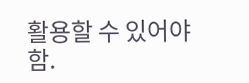활용할 수 있어야 함.